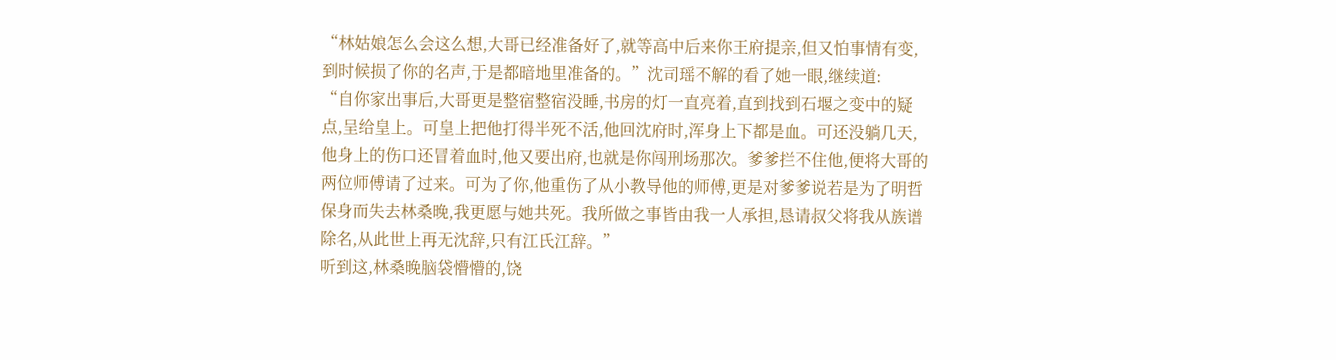“林姑娘怎么会这么想,大哥已经准备好了,就等高中后来你王府提亲,但又怕事情有变,到时候损了你的名声,于是都暗地里准备的。”沈司瑶不解的看了她一眼,继续道:
“自你家出事后,大哥更是整宿整宿没睡,书房的灯一直亮着,直到找到石堰之变中的疑点,呈给皇上。可皇上把他打得半死不活,他回沈府时,浑身上下都是血。可还没躺几天,他身上的伤口还冒着血时,他又要出府,也就是你闯刑场那次。爹爹拦不住他,便将大哥的两位师傅请了过来。可为了你,他重伤了从小教导他的师傅,更是对爹爹说若是为了明哲保身而失去林桑晚,我更愿与她共死。我所做之事皆由我一人承担,恳请叔父将我从族谱除名,从此世上再无沈辞,只有江氏江辞。”
听到这,林桑晚脑袋懵懵的,饶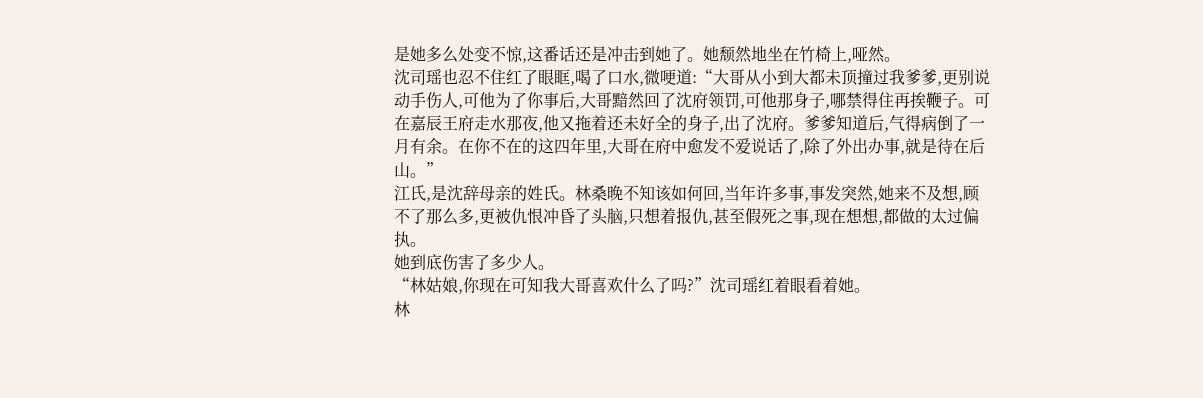是她多么处变不惊,这番话还是冲击到她了。她颓然地坐在竹椅上,哑然。
沈司瑶也忍不住红了眼眶,喝了口水,微哽道:“大哥从小到大都未顶撞过我爹爹,更别说动手伤人,可他为了你事后,大哥黯然回了沈府领罚,可他那身子,哪禁得住再挨鞭子。可在嘉辰王府走水那夜,他又拖着还未好全的身子,出了沈府。爹爹知道后,气得病倒了一月有余。在你不在的这四年里,大哥在府中愈发不爱说话了,除了外出办事,就是待在后山。”
江氏,是沈辞母亲的姓氏。林桑晚不知该如何回,当年许多事,事发突然,她来不及想,顾不了那么多,更被仇恨冲昏了头脑,只想着报仇,甚至假死之事,现在想想,都做的太过偏执。
她到底伤害了多少人。
“林姑娘,你现在可知我大哥喜欢什么了吗?”沈司瑶红着眼看着她。
林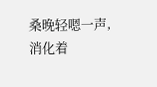桑晚轻嗯一声,消化着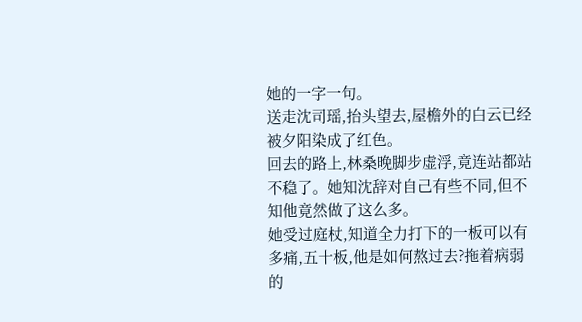她的一字一句。
送走沈司瑶,抬头望去,屋檐外的白云已经被夕阳染成了红色。
回去的路上,林桑晚脚步虚浮,竟连站都站不稳了。她知沈辞对自己有些不同,但不知他竟然做了这么多。
她受过庭杖,知道全力打下的一板可以有多痛,五十板,他是如何熬过去?拖着病弱的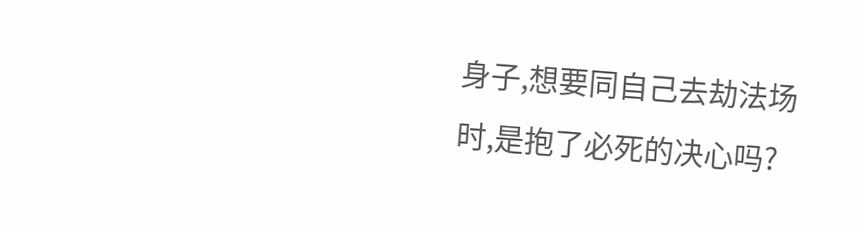身子,想要同自己去劫法场时,是抱了必死的决心吗?